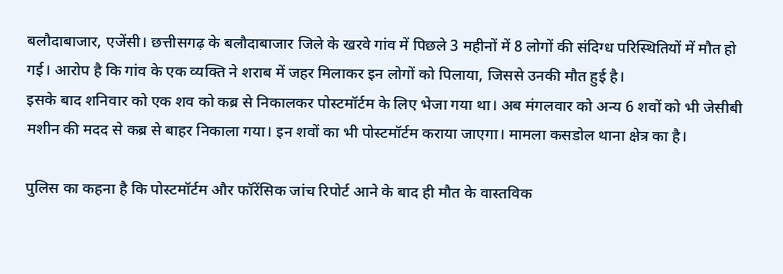बलौदाबाजार, एजेंसी। छत्तीसगढ़ के बलौदाबाजार जिले के खरवे गांव में पिछले 3 महीनों में 8 लोगों की संदिग्ध परिस्थितियों में मौत हो गई। आरोप है कि गांव के एक व्यक्ति ने शराब में जहर मिलाकर इन लोगों को पिलाया, जिससे उनकी मौत हुई है।
इसके बाद शनिवार को एक शव को कब्र से निकालकर पोस्टमॉर्टम के लिए भेजा गया था। अब मंगलवार को अन्य 6 शवों को भी जेसीबी मशीन की मदद से कब्र से बाहर निकाला गया। इन शवों का भी पोस्टमॉर्टम कराया जाएगा। मामला कसडोल थाना क्षेत्र का है।

पुलिस का कहना है कि पोस्टमॉर्टम और फॉरेंसिक जांच रिपोर्ट आने के बाद ही मौत के वास्तविक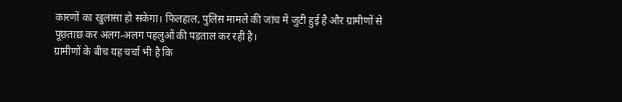कारणों का खुलासा हो सकेगा। फिलहाल, पुलिस मामले की जांच में जुटी हुई है और ग्रामीणों से पूछताछ कर अलग-अलग पहलुओं की पड़ताल कर रही है।
ग्रामीणों के बीच यह चर्चा भी है कि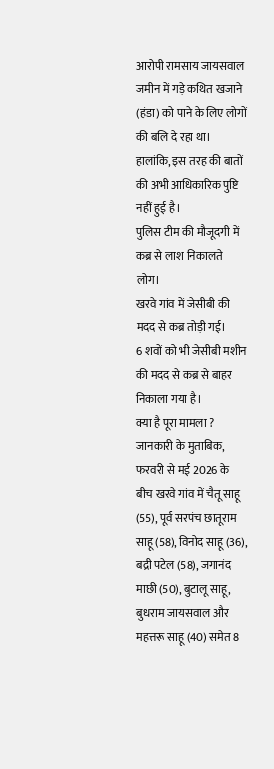आरोपी रामसाय जायसवाल जमीन में गड़े कथित खजाने (हंडा) को पाने के लिए लोगों की बलि दे रहा था। हालांकि, इस तरह की बातों की अभी आधिकारिक पुष्टि नहीं हुई है।
पुलिस टीम की मौजूदगी में कब्र से लाश निकालते लोग।
खरवे गांव में जेसीबी की मदद से कब्र तोड़ी गई।
6 शवों को भी जेसीबी मशीन की मदद से कब्र से बाहर निकाला गया है।
क्या है पूरा मामला ?
जानकारी के मुताबिक, फरवरी से मई 2026 के बीच खरवे गांव में चैतू साहू (55), पूर्व सरपंच छातूराम साहू (58), विनोद साहू (36), बद्री पटेल (58), जगानंद माछी (50), बुटालू साहू, बुधराम जायसवाल और महत्तरू साहू (40) समेत 8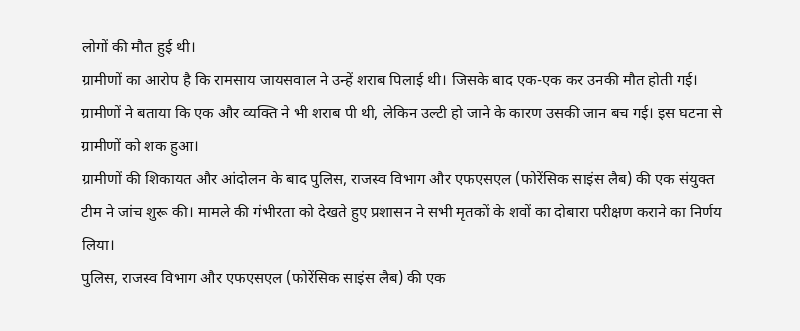लोगों की मौत हुई थी।
ग्रामीणों का आरोप है कि रामसाय जायसवाल ने उन्हें शराब पिलाई थी। जिसके बाद एक-एक कर उनकी मौत होती गई। ग्रामीणों ने बताया कि एक और व्यक्ति ने भी शराब पी थी, लेकिन उल्टी हो जाने के कारण उसकी जान बच गई। इस घटना से ग्रामीणों को शक हुआ।
ग्रामीणों की शिकायत और आंदोलन के बाद पुलिस, राजस्व विभाग और एफएसएल (फोरेंसिक साइंस लैब) की एक संयुक्त टीम ने जांच शुरू की। मामले की गंभीरता को देखते हुए प्रशासन ने सभी मृतकों के शवों का दोबारा परीक्षण कराने का निर्णय लिया।
पुलिस, राजस्व विभाग और एफएसएल (फोरेंसिक साइंस लैब) की एक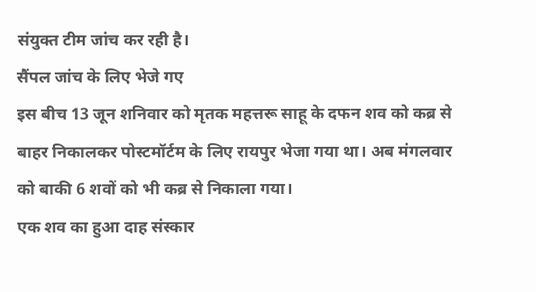संयुक्त टीम जांच कर रही है।
सैंपल जांच के लिए भेजे गए
इस बीच 13 जून शनिवार को मृतक महत्तरू साहू के दफन शव को कब्र से बाहर निकालकर पोस्टमॉर्टम के लिए रायपुर भेजा गया था। अब मंगलवार को बाकी 6 शवों को भी कब्र से निकाला गया।
एक शव का हुआ दाह संस्कार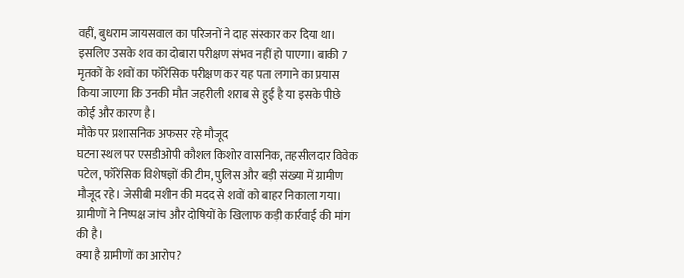वहीं, बुधराम जायसवाल का परिजनों ने दाह संस्कार कर दिया था। इसलिए उसके शव का दोबारा परीक्षण संभव नहीं हो पाएगा। बाकी 7 मृतकों के शवों का फॉरेंसिक परीक्षण कर यह पता लगाने का प्रयास किया जाएगा कि उनकी मौत जहरीली शराब से हुई है या इसके पीछे कोई और कारण है।
मौके पर प्रशासनिक अफसर रहे मौजूद
घटना स्थल पर एसडीओपी कौशल किशोर वासनिक, तहसीलदार विवेक पटेल, फॉरेंसिक विशेषज्ञों की टीम, पुलिस और बड़ी संख्या में ग्रामीण मौजूद रहे। जेसीबी मशीन की मदद से शवों को बाहर निकाला गया। ग्रामीणों ने निष्पक्ष जांच और दोषियों के खिलाफ कड़ी कार्रवाई की मांग की है।
क्या है ग्रामीणों का आरोप?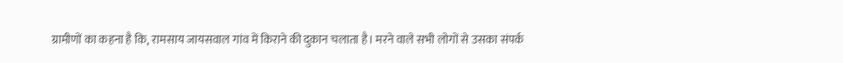ग्रामीणों का कहना है कि, रामसाय जायसवाल गांव में किराने की दुकान चलाता है। मरने वाले सभी लोगों से उसका संपर्क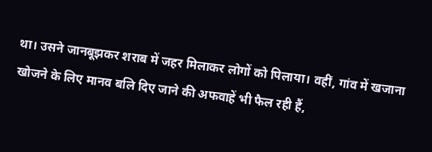था। उसने जानबूझकर शराब में जहर मिलाकर लोगों को पिलाया। वहीं, गांव में खजाना खोजने के लिए मानव बलि दिए जाने की अफवाहें भी फैल रही हैं,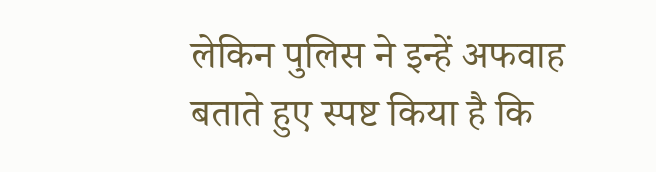लेकिन पुलिस ने इन्हें अफवाह बताते हुए स्पष्ट किया है कि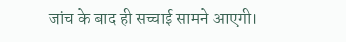जांच के बाद ही सच्चाई सामने आएगी।